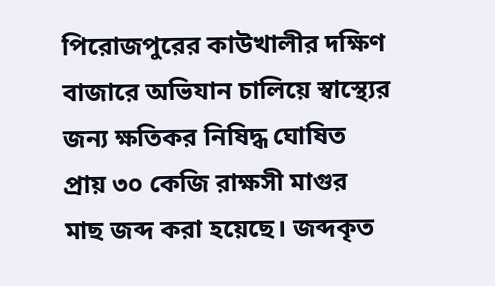পিরোজপুরের কাউখালীর দক্ষিণ বাজারে অভিযান চালিয়ে স্বাস্থ্যের জন্য ক্ষতিকর নিষিদ্ধ ঘোষিত প্রায় ৩০ কেজি রাক্ষসী মাগুর মাছ জব্দ করা হয়েছে। জব্দকৃত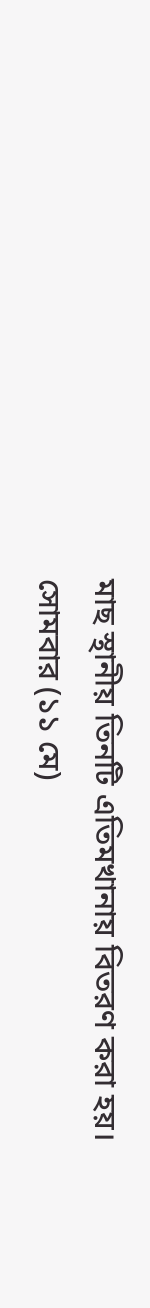মাছ স্থানীয় তিনটি এতিমখানায় বিতরণ করা হয়।
সোমবার (১১ মে)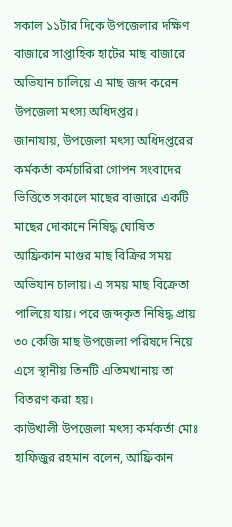সকাল ১১টার দিকে উপজেলার দক্ষিণ বাজারে সাপ্তাহিক হাটের মাছ বাজারে অভিযান চালিয়ে এ মাছ জব্দ করেন উপজেলা মৎস্য অধিদপ্তর।
জানাযায়, উপজেলা মৎস্য অধিদপ্তরের কর্মকর্তা কর্মচারিরা গোপন সংবাদের ভিত্তিতে সকালে মাছের বাজারে একটি মাছের দোকানে নিষিদ্ধ ঘোষিত আফ্রিকান মাগুর মাছ বিক্রির সময় অভিযান চালায়। এ সময় মাছ বিক্রেতা পালিয়ে যায়। পরে জব্দকৃত নিষিদ্ধ প্রায় ৩০ কেজি মাছ উপজেলা পরিষদে নিয়ে এসে স্থানীয় তিনটি এতিমখানায় তা বিতরণ করা হয়।
কাউখালী উপজেলা মৎস্য কর্মকর্তা মোঃ হাফিজুর রহমান বলেন, আফ্রিকান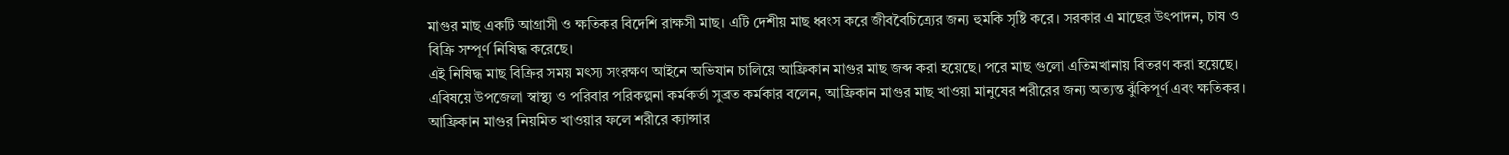মাগুর মাছ একটি আগ্রাসী ও ক্ষতিকর বিদেশি রাক্ষসী মাছ। এটি দেশীয় মাছ ধ্বংস করে জীববৈচিত্র্যের জন্য হুমকি সৃষ্টি করে। সরকার এ মাছের উৎপাদন, চাষ ও বিক্রি সম্পূর্ণ নিষিদ্ধ করেছে।
এই নিষিদ্ধ মাছ বিক্রির সময় মৎস্য সংরক্ষণ আইনে অভিযান চালিয়ে আফ্রিকান মাগুর মাছ জব্দ করা হয়েছে। পরে মাছ গুলো এতিমখানায় বিতরণ করা হয়েছে।
এবিষয়ে উপজেলা স্বাস্থ্য ও পরিবার পরিকল্পনা কর্মকর্তা সুব্রত কর্মকার বলেন, আফ্রিকান মাগুর মাছ খাওয়া মানুষের শরীরের জন্য অত্যন্ত ঝুঁকিপূর্ণ এবং ক্ষতিকর। আফ্রিকান মাগুর নিয়মিত খাওয়ার ফলে শরীরে ক্যান্সার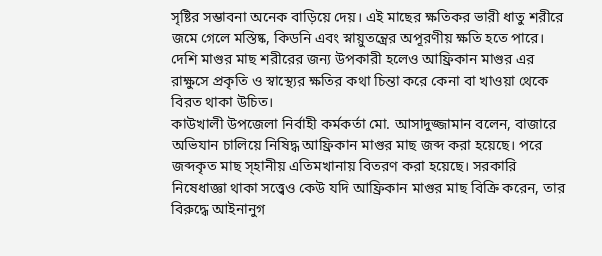সৃষ্টির সম্ভাবনা অনেক বাড়িয়ে দেয়। এই মাছের ক্ষতিকর ভারী ধাতু শরীরে জমে গেলে মস্তিষ্ক, কিডনি এবং স্নায়ুতন্ত্রের অপূরণীয় ক্ষতি হতে পারে। দেশি মাগুর মাছ শরীরের জন্য উপকারী হলেও আফ্রিকান মাগুর এর রাক্ষুসে প্রকৃতি ও স্বাস্থ্যের ক্ষতির কথা চিন্তা করে কেনা বা খাওয়া থেকে বিরত থাকা উচিত।
কাউখালী উপজেলা নির্বাহী কর্মকর্তা মো. আসাদুজ্জামান বলেন, বাজারে অভিযান চালিয়ে নিষিদ্ধ আফ্রিকান মাগুর মাছ জব্দ করা হয়েছে। পরে জব্দকৃত মাছ স্হানীয় এতিমখানায় বিতরণ করা হয়েছে। সরকারি নিষেধাজ্ঞা থাকা সত্ত্বেও কেউ যদি আফ্রিকান মাগুর মাছ বিক্রি করেন, তার বিরুদ্ধে আইনানুগ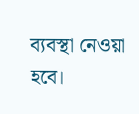ব্যবস্থা নেওয়া হবে।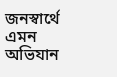জনস্বার্থে এমন অভিযান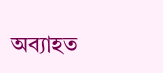অব্যাহত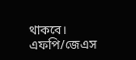থাকবে।
এফপি/জেএস